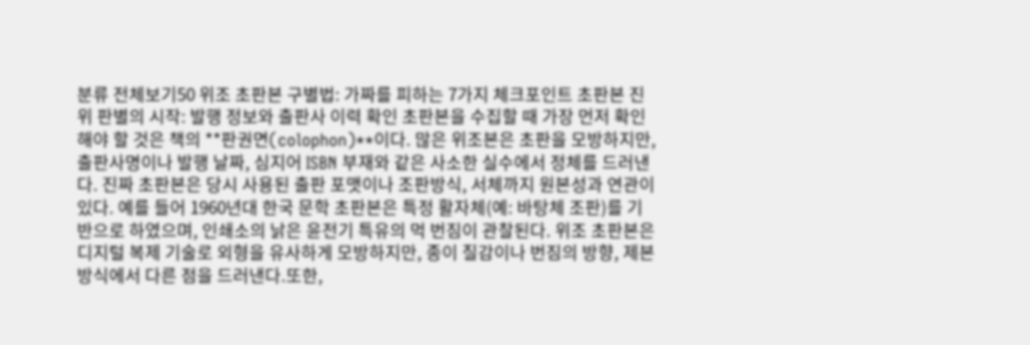분류 전체보기50 위조 초판본 구별법: 가짜를 피하는 7가지 체크포인트 초판본 진위 판별의 시작: 발행 정보와 출판사 이력 확인 초판본을 수집할 때 가장 먼저 확인해야 할 것은 책의 **판권면(colophon)**이다. 많은 위조본은 초판을 모방하지만, 출판사명이나 발행 날짜, 심지어 ISBN 부재와 같은 사소한 실수에서 정체를 드러낸다. 진짜 초판본은 당시 사용된 출판 포맷이나 조판방식, 서체까지 원본성과 연관이 있다. 예를 들어 1960년대 한국 문학 초판본은 특정 활자체(예: 바탕체 조판)를 기반으로 하였으며, 인쇄소의 낡은 윤전기 특유의 먹 번짐이 관찰된다. 위조 초판본은 디지털 복제 기술로 외형을 유사하게 모방하지만, 종이 질감이나 번짐의 방향, 제본 방식에서 다른 점을 드러낸다.또한,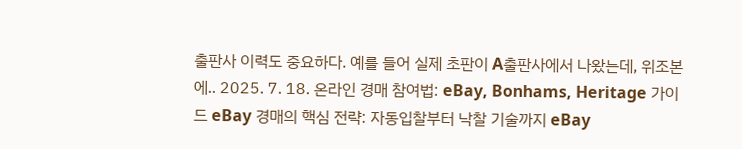출판사 이력도 중요하다. 예를 들어 실제 초판이 A출판사에서 나왔는데, 위조본에.. 2025. 7. 18. 온라인 경매 참여법: eBay, Bonhams, Heritage 가이드 eBay 경매의 핵심 전략: 자동입찰부터 낙찰 기술까지 eBay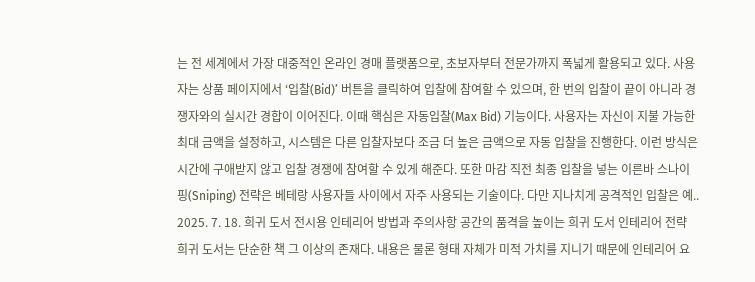는 전 세계에서 가장 대중적인 온라인 경매 플랫폼으로, 초보자부터 전문가까지 폭넓게 활용되고 있다. 사용자는 상품 페이지에서 ‘입찰(Bid)’ 버튼을 클릭하여 입찰에 참여할 수 있으며, 한 번의 입찰이 끝이 아니라 경쟁자와의 실시간 경합이 이어진다. 이때 핵심은 자동입찰(Max Bid) 기능이다. 사용자는 자신이 지불 가능한 최대 금액을 설정하고, 시스템은 다른 입찰자보다 조금 더 높은 금액으로 자동 입찰을 진행한다. 이런 방식은 시간에 구애받지 않고 입찰 경쟁에 참여할 수 있게 해준다. 또한 마감 직전 최종 입찰을 넣는 이른바 스나이핑(Sniping) 전략은 베테랑 사용자들 사이에서 자주 사용되는 기술이다. 다만 지나치게 공격적인 입찰은 예.. 2025. 7. 18. 희귀 도서 전시용 인테리어 방법과 주의사항 공간의 품격을 높이는 희귀 도서 인테리어 전략 희귀 도서는 단순한 책 그 이상의 존재다. 내용은 물론 형태 자체가 미적 가치를 지니기 때문에 인테리어 요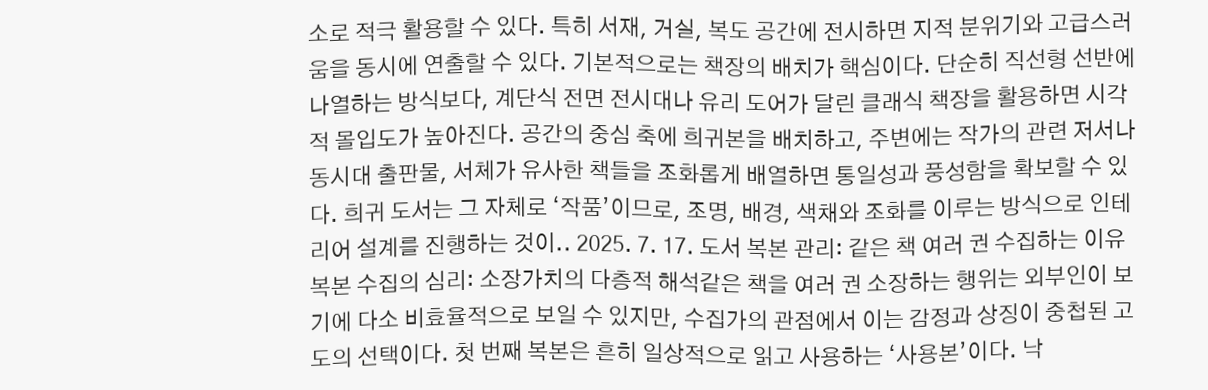소로 적극 활용할 수 있다. 특히 서재, 거실, 복도 공간에 전시하면 지적 분위기와 고급스러움을 동시에 연출할 수 있다. 기본적으로는 책장의 배치가 핵심이다. 단순히 직선형 선반에 나열하는 방식보다, 계단식 전면 전시대나 유리 도어가 달린 클래식 책장을 활용하면 시각적 몰입도가 높아진다. 공간의 중심 축에 희귀본을 배치하고, 주변에는 작가의 관련 저서나 동시대 출판물, 서체가 유사한 책들을 조화롭게 배열하면 통일성과 풍성함을 확보할 수 있다. 희귀 도서는 그 자체로 ‘작품’이므로, 조명, 배경, 색채와 조화를 이루는 방식으로 인테리어 설계를 진행하는 것이.. 2025. 7. 17. 도서 복본 관리: 같은 책 여러 권 수집하는 이유 복본 수집의 심리: 소장가치의 다층적 해석같은 책을 여러 권 소장하는 행위는 외부인이 보기에 다소 비효율적으로 보일 수 있지만, 수집가의 관점에서 이는 감정과 상징이 중첩된 고도의 선택이다. 첫 번째 복본은 흔히 일상적으로 읽고 사용하는 ‘사용본’이다. 낙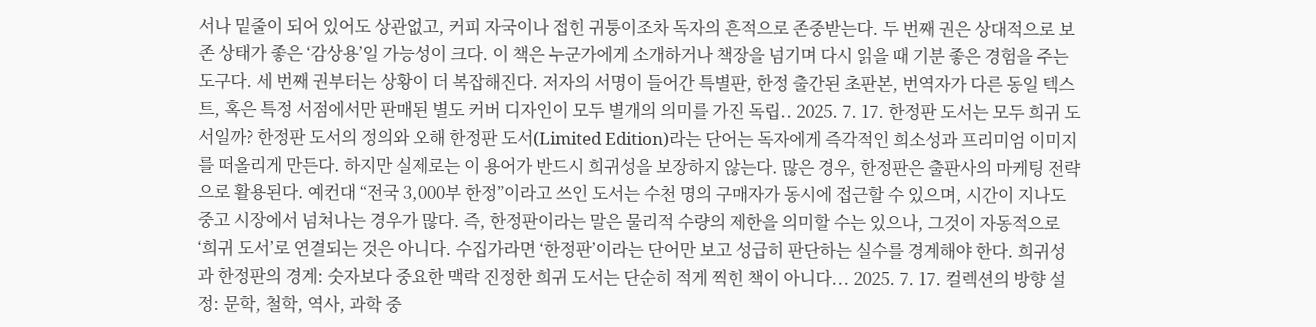서나 밑줄이 되어 있어도 상관없고, 커피 자국이나 접힌 귀퉁이조차 독자의 흔적으로 존중받는다. 두 번째 권은 상대적으로 보존 상태가 좋은 ‘감상용’일 가능성이 크다. 이 책은 누군가에게 소개하거나 책장을 넘기며 다시 읽을 때 기분 좋은 경험을 주는 도구다. 세 번째 권부터는 상황이 더 복잡해진다. 저자의 서명이 들어간 특별판, 한정 출간된 초판본, 번역자가 다른 동일 텍스트, 혹은 특정 서점에서만 판매된 별도 커버 디자인이 모두 별개의 의미를 가진 독립.. 2025. 7. 17. 한정판 도서는 모두 희귀 도서일까? 한정판 도서의 정의와 오해 한정판 도서(Limited Edition)라는 단어는 독자에게 즉각적인 희소성과 프리미엄 이미지를 떠올리게 만든다. 하지만 실제로는 이 용어가 반드시 희귀성을 보장하지 않는다. 많은 경우, 한정판은 출판사의 마케팅 전략으로 활용된다. 예컨대 “전국 3,000부 한정”이라고 쓰인 도서는 수천 명의 구매자가 동시에 접근할 수 있으며, 시간이 지나도 중고 시장에서 넘쳐나는 경우가 많다. 즉, 한정판이라는 말은 물리적 수량의 제한을 의미할 수는 있으나, 그것이 자동적으로 ‘희귀 도서’로 연결되는 것은 아니다. 수집가라면 ‘한정판’이라는 단어만 보고 성급히 판단하는 실수를 경계해야 한다. 희귀성과 한정판의 경계: 숫자보다 중요한 맥락 진정한 희귀 도서는 단순히 적게 찍힌 책이 아니다... 2025. 7. 17. 컬렉션의 방향 설정: 문학, 철학, 역사, 과학 중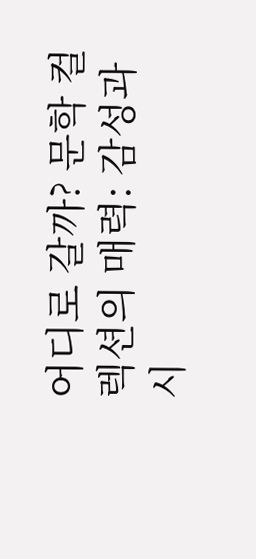어디로 갈까? 문학 컬렉션의 매력: 감성과 시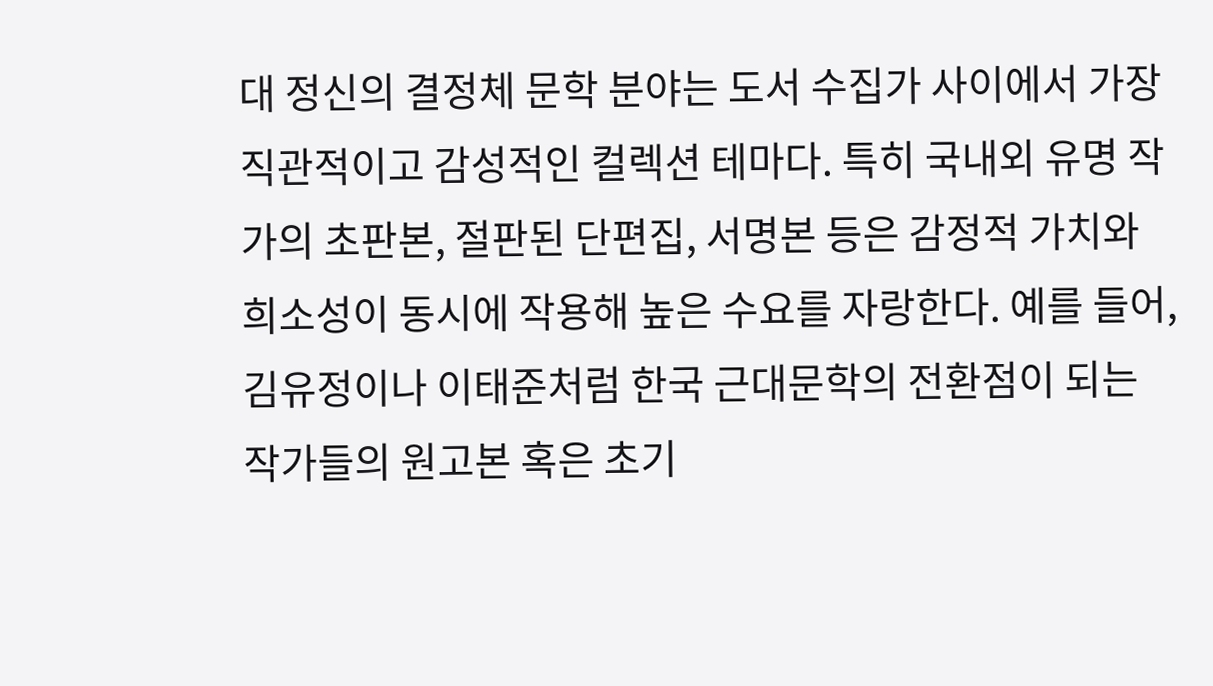대 정신의 결정체 문학 분야는 도서 수집가 사이에서 가장 직관적이고 감성적인 컬렉션 테마다. 특히 국내외 유명 작가의 초판본, 절판된 단편집, 서명본 등은 감정적 가치와 희소성이 동시에 작용해 높은 수요를 자랑한다. 예를 들어, 김유정이나 이태준처럼 한국 근대문학의 전환점이 되는 작가들의 원고본 혹은 초기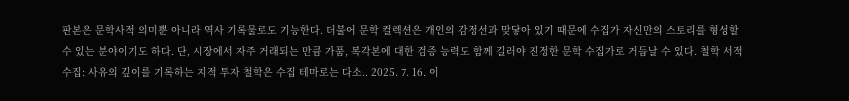판본은 문학사적 의미뿐 아니라 역사 기록물로도 기능한다. 더불어 문학 컬렉션은 개인의 감정선과 맞닿아 있기 때문에 수집가 자신만의 스토리를 형성할 수 있는 분야이기도 하다. 단, 시장에서 자주 거래되는 만큼 가품, 복각본에 대한 검증 능력도 함께 길러야 진정한 문학 수집가로 거듭날 수 있다. 철학 서적 수집: 사유의 깊이를 기록하는 지적 투자 철학은 수집 테마로는 다소.. 2025. 7. 16. 이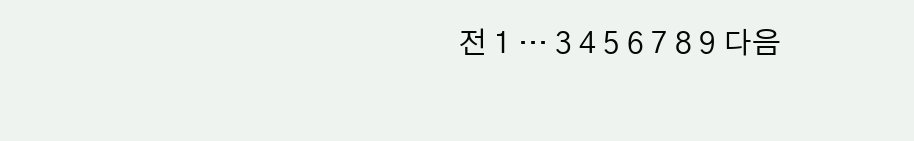전 1 ··· 3 4 5 6 7 8 9 다음